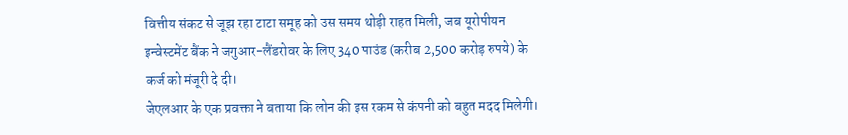वित्तीय संकट से जूझ रहा टाटा समूह को उस समय थोड़ी राहत मिली, जब यूरोपीयन इन्वेस्टमेंट बैंक ने जगुआर-लैंडरोवर के लिए 340 पाउंड (करीब 2,500 करोड़ रुपये) के कर्ज को मंजूरी दे दी।
जेएलआर के एक प्रवक्ता ने बताया कि लोन की इस रकम से कंपनी को बहुत मदद मिलेगी।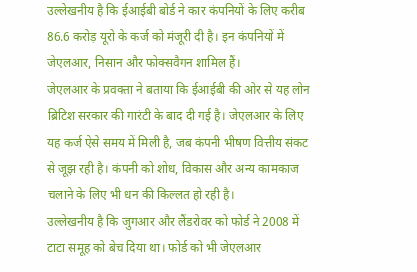उल्लेखनीय है कि ईआईबी बोर्ड ने कार कंपनियों के लिए करीब 86.6 करोड़ यूरो के कर्ज को मंजूरी दी है। इन कंपनियों में जेएलआर, निसान और फोक्सवैगन शामिल हैं।
जेएलआर के प्रवक्ता ने बताया कि ईआईबी की ओर से यह लोन ब्रिटिश सरकार की गारंटी के बाद दी गई है। जेएलआर के लिए यह कर्ज ऐसे समय में मिली है, जब कंपनी भीषण वित्तीय संकट से जूझ रही है। कंपनी को शोध, विकास और अन्य कामकाज चलाने के लिए भी धन की किल्लत हो रही है।
उल्लेखनीय है कि जुगआर और लैंडरोवर को फोर्ड ने 2008 में टाटा समूह को बेच दिया था। फोर्ड को भी जेएलआर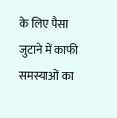के लिए पैसा जुटाने में काफी समस्याओं का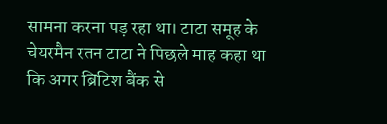सामना करना पड़ रहा था। टाटा समूह के चेयरमैन रतन टाटा ने पिछले माह कहा था कि अगर ब्रिटिश बैंक से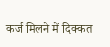कर्ज मिलने में दिक्कत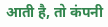आती है, तो कंपनी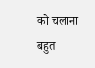को चलाना बहुत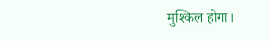मुश्किल होगा।